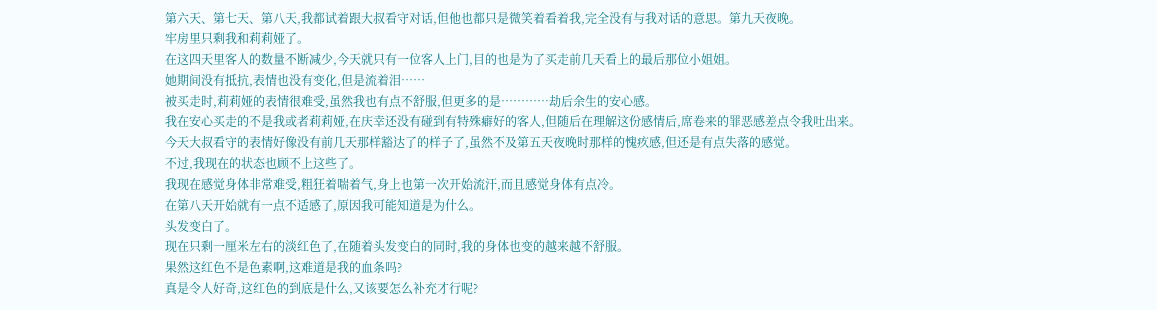第六天、第七天、第八天,我都试着跟大叔看守对话,但他也都只是微笑着看着我,完全没有与我对话的意思。第九天夜晚。
牢房里只剩我和莉莉娅了。
在这四天里客人的数量不断减少,今天就只有一位客人上门,目的也是为了买走前几天看上的最后那位小姐姐。
她期间没有抵抗,表情也没有变化,但是流着泪……
被买走时,莉莉娅的表情很难受,虽然我也有点不舒服,但更多的是…………劫后余生的安心感。
我在安心买走的不是我或者莉莉娅,在庆幸还没有碰到有特殊癖好的客人,但随后在理解这份感情后,席卷来的罪恶感差点令我吐出来。
今天大叔看守的表情好像没有前几天那样豁达了的样子了,虽然不及第五天夜晚时那样的愧疚感,但还是有点失落的感觉。
不过,我现在的状态也顾不上这些了。
我现在感觉身体非常难受,粗狂着喘着气,身上也第一次开始流汗,而且感觉身体有点冷。
在第八天开始就有一点不适感了,原因我可能知道是为什么。
头发变白了。
现在只剩一厘米左右的淡红色了,在随着头发变白的同时,我的身体也变的越来越不舒服。
果然这红色不是色素啊,这难道是我的血条吗?
真是令人好奇,这红色的到底是什么,又该要怎么补充才行呢?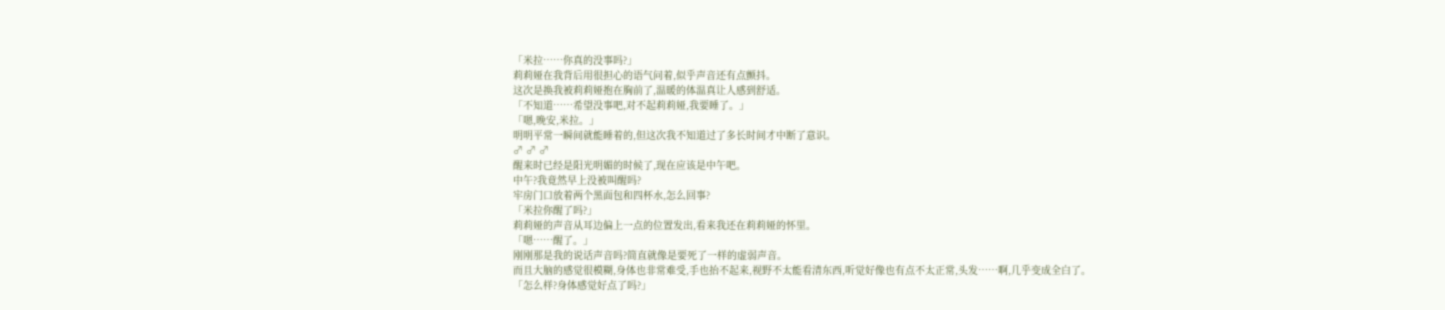「米拉……你真的没事吗?」
莉莉娅在我背后用很担心的语气问着,似乎声音还有点颤抖。
这次是换我被莉莉娅抱在胸前了,温暖的体温真让人感到舒适。
「不知道……希望没事吧,对不起莉莉娅,我要睡了。」
「嗯,晚安,米拉。」
明明平常一瞬间就能睡着的,但这次我不知道过了多长时间才中断了意识。
♂ ♂ ♂
醒来时已经是阳光明媚的时候了,现在应该是中午吧。
中午?我竟然早上没被叫醒吗?
牢房门口放着两个黑面包和四杯水,怎么回事?
「米拉你醒了吗?」
莉莉娅的声音从耳边偏上一点的位置发出,看来我还在莉莉娅的怀里。
「嗯……醒了。」
刚刚那是我的说话声音吗?简直就像是要死了一样的虚弱声音。
而且大脑的感觉很模糊,身体也非常难受,手也抬不起来,视野不太能看清东西,听觉好像也有点不太正常,头发……啊,几乎变成全白了。
「怎么样?身体感觉好点了吗?」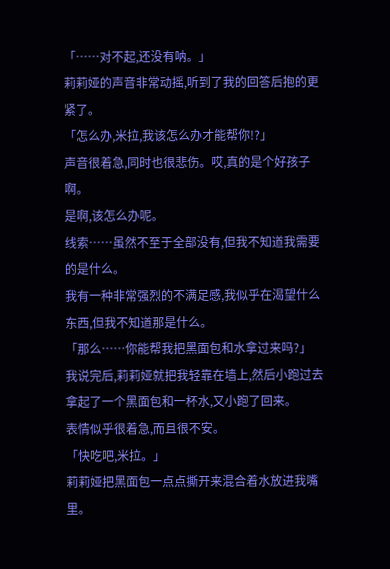「……对不起,还没有呐。」
莉莉娅的声音非常动摇,听到了我的回答后抱的更紧了。
「怎么办,米拉,我该怎么办才能帮你!?」
声音很着急,同时也很悲伤。哎,真的是个好孩子啊。
是啊,该怎么办呢。
线索……虽然不至于全部没有,但我不知道我需要的是什么。
我有一种非常强烈的不满足感,我似乎在渴望什么东西,但我不知道那是什么。
「那么……你能帮我把黑面包和水拿过来吗?」
我说完后,莉莉娅就把我轻靠在墙上,然后小跑过去拿起了一个黑面包和一杯水,又小跑了回来。
表情似乎很着急,而且很不安。
「快吃吧,米拉。」
莉莉娅把黑面包一点点撕开来混合着水放进我嘴里。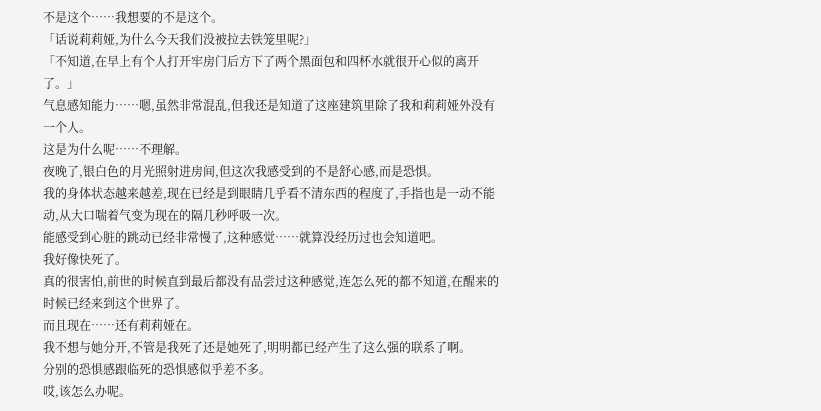不是这个……我想要的不是这个。
「话说莉莉娅,为什么今天我们没被拉去铁笼里呢?」
「不知道,在早上有个人打开牢房门后方下了两个黑面包和四杯水就很开心似的离开了。」
气息感知能力……嗯,虽然非常混乱,但我还是知道了这座建筑里除了我和莉莉娅外没有一个人。
这是为什么呢……不理解。
夜晚了,银白色的月光照射进房间,但这次我感受到的不是舒心感,而是恐惧。
我的身体状态越来越差,现在已经是到眼睛几乎看不清东西的程度了,手指也是一动不能动,从大口喘着气变为现在的隔几秒呼吸一次。
能感受到心脏的跳动已经非常慢了,这种感觉……就算没经历过也会知道吧。
我好像快死了。
真的很害怕,前世的时候直到最后都没有品尝过这种感觉,连怎么死的都不知道,在醒来的时候已经来到这个世界了。
而且现在……还有莉莉娅在。
我不想与她分开,不管是我死了还是她死了,明明都已经产生了这么强的联系了啊。
分别的恐惧感跟临死的恐惧感似乎差不多。
哎,该怎么办呢。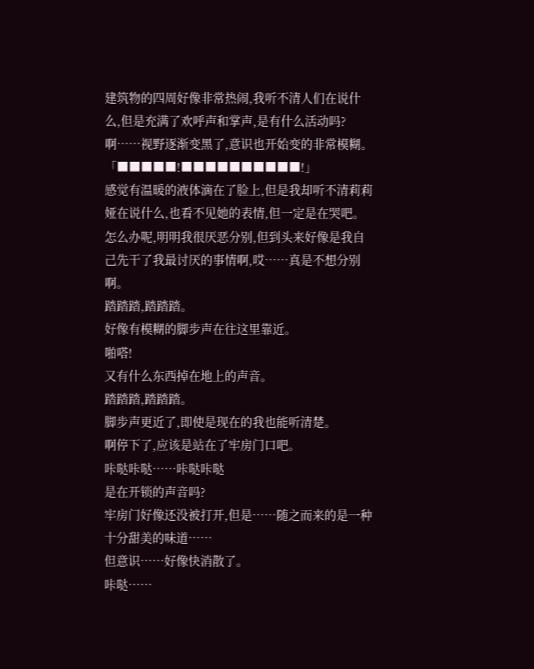建筑物的四周好像非常热闹,我听不清人们在说什么,但是充满了欢呼声和掌声,是有什么活动吗?
啊……视野逐渐变黑了,意识也开始变的非常模糊。
「■■■■■!■■■■■■■■■■!」
感觉有温暖的液体滴在了脸上,但是我却听不清莉莉娅在说什么,也看不见她的表情,但一定是在哭吧。
怎么办呢,明明我很厌恶分别,但到头来好像是我自己先干了我最讨厌的事情啊,哎……真是不想分别啊。
踏踏踏,踏踏踏。
好像有模糊的脚步声在往这里靠近。
啪嗒!
又有什么东西掉在地上的声音。
踏踏踏,踏踏踏。
脚步声更近了,即使是现在的我也能听清楚。
啊停下了,应该是站在了牢房门口吧。
咔哒咔哒……咔哒咔哒
是在开锁的声音吗?
牢房门好像还没被打开,但是……随之而来的是一种十分甜美的味道……
但意识……好像快消散了。
咔哒……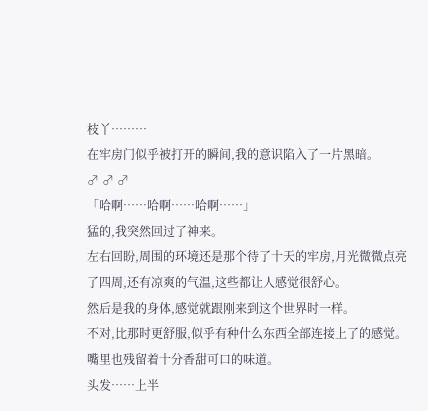枝丫………
在牢房门似乎被打开的瞬间,我的意识陷入了一片黑暗。
♂ ♂ ♂
「哈啊……哈啊……哈啊……」
猛的,我突然回过了神来。
左右回盼,周围的环境还是那个待了十天的牢房,月光微微点亮了四周,还有凉爽的气温,这些都让人感觉很舒心。
然后是我的身体,感觉就跟刚来到这个世界时一样。
不对,比那时更舒服,似乎有种什么东西全部连接上了的感觉。
嘴里也残留着十分香甜可口的味道。
头发……上半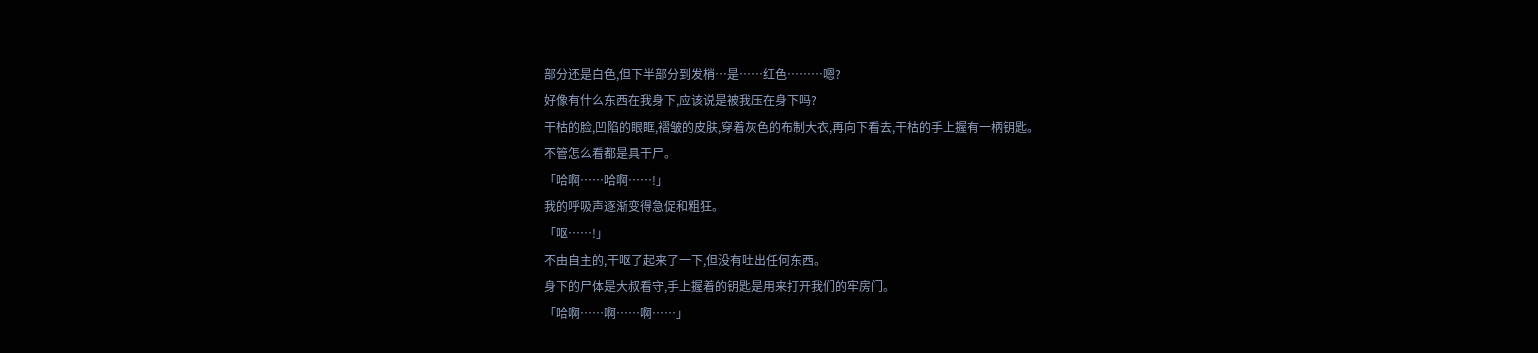部分还是白色,但下半部分到发梢…是……红色………嗯?
好像有什么东西在我身下,应该说是被我压在身下吗?
干枯的脸,凹陷的眼眶,褶皱的皮肤,穿着灰色的布制大衣,再向下看去,干枯的手上握有一柄钥匙。
不管怎么看都是具干尸。
「哈啊……哈啊……!」
我的呼吸声逐渐变得急促和粗狂。
「呕……!」
不由自主的,干呕了起来了一下,但没有吐出任何东西。
身下的尸体是大叔看守,手上握着的钥匙是用来打开我们的牢房门。
「哈啊……啊……啊……」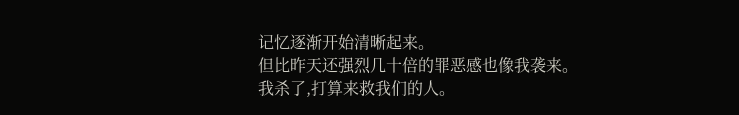记忆逐渐开始清晰起来。
但比昨天还强烈几十倍的罪恶感也像我袭来。
我杀了,打算来救我们的人。